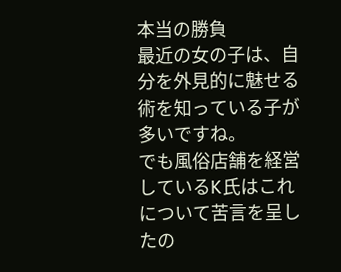本当の勝負
最近の女の子は、自分を外見的に魅せる術を知っている子が多いですね。
でも風俗店舗を経営しているK氏はこれについて苦言を呈したの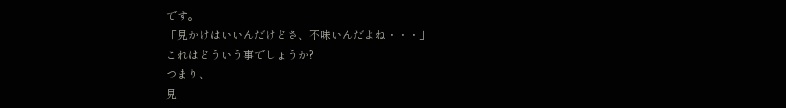です。
「見かけはいいんだけどさ、不味いんだよね・・・」
これはどういう事でしょうか?
つまり、
見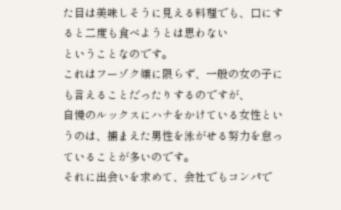た目は美味しそうに見える料理でも、口にすると二度も食べようとは思わない
ということなのです。
これはフーゾク嬢に限らず、一般の女の子にも言えることだったりするのですが、
自慢のルックスにハナをかけている女性というのは、捕まえた男性を泳がせる努力を怠っていることが多いのです。
それに出会いを求めて、会社でもコンパで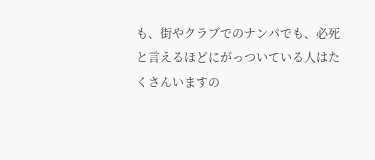も、街やクラブでのナンパでも、必死と言えるほどにがっついている人はたくさんいますの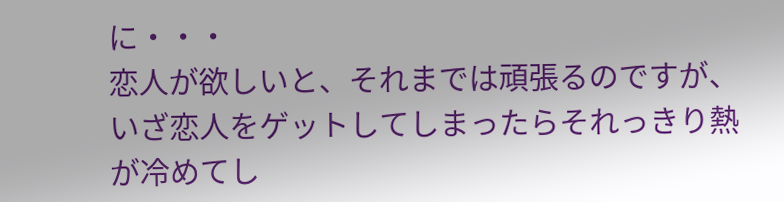に・・・
恋人が欲しいと、それまでは頑張るのですが、いざ恋人をゲットしてしまったらそれっきり熱が冷めてし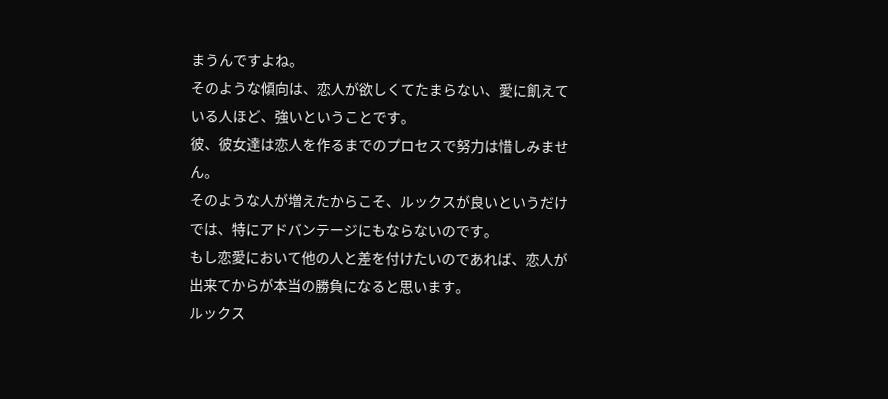まうんですよね。
そのような傾向は、恋人が欲しくてたまらない、愛に飢えている人ほど、強いということです。
彼、彼女達は恋人を作るまでのプロセスで努力は惜しみません。
そのような人が増えたからこそ、ルックスが良いというだけでは、特にアドバンテージにもならないのです。
もし恋愛において他の人と差を付けたいのであれば、恋人が出来てからが本当の勝負になると思います。
ルックス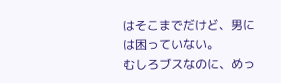はそこまでだけど、男には困っていない。
むしろブスなのに、めっ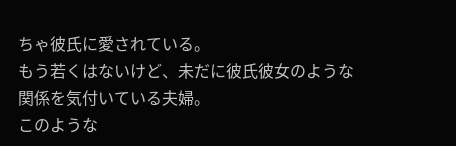ちゃ彼氏に愛されている。
もう若くはないけど、未だに彼氏彼女のような関係を気付いている夫婦。
このような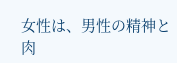女性は、男性の精神と肉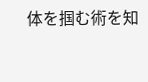体を掴む術を知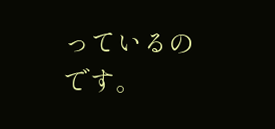っているのです。